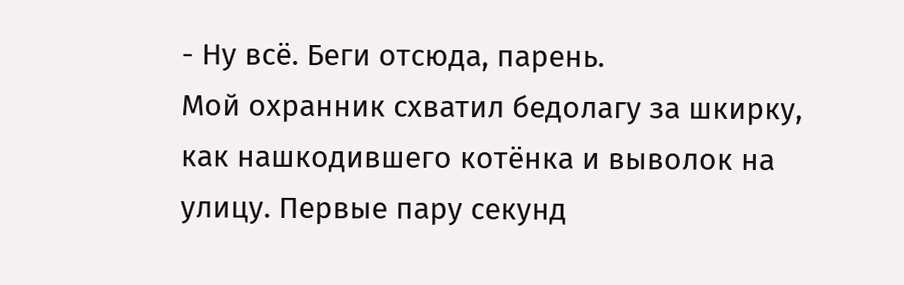- Ну всё. Беги отсюда, парень.
Мой охранник схватил бедолагу за шкирку, как нашкодившего котёнка и выволок на улицу. Первые пару секунд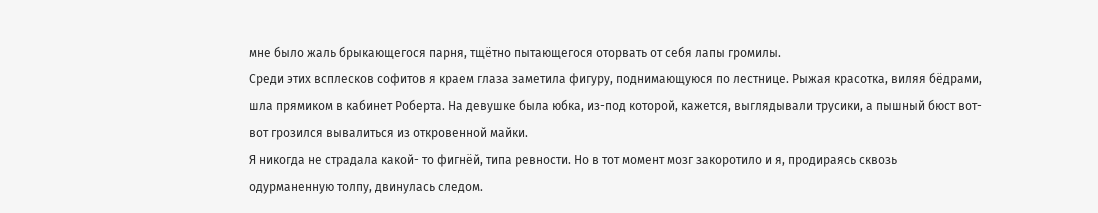мне было жаль брыкающегося парня, тщётно пытающегося оторвать от себя лапы громилы.
Среди этих всплесков софитов я краем глаза заметила фигуру, поднимающуюся по лестнице. Рыжая красотка, виляя бёдрами, шла прямиком в кабинет Роберта. На девушке была юбка, из-под которой, кажется, выглядывали трусики, а пышный бюст вот- вот грозился вывалиться из откровенной майки.
Я никогда не страдала какой- то фигнёй, типа ревности. Но в тот момент мозг закоротило и я, продираясь сквозь одурманенную толпу, двинулась следом.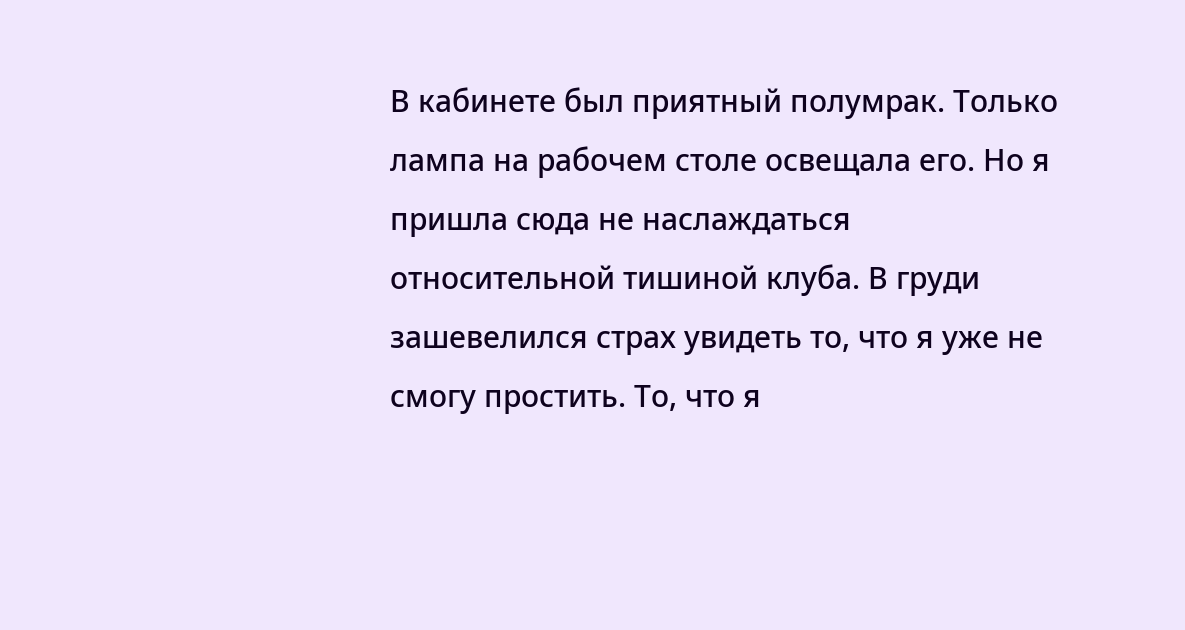В кабинете был приятный полумрак. Только лампа на рабочем столе освещала его. Но я пришла сюда не наслаждаться относительной тишиной клуба. В груди зашевелился страх увидеть то, что я уже не смогу простить. То, что я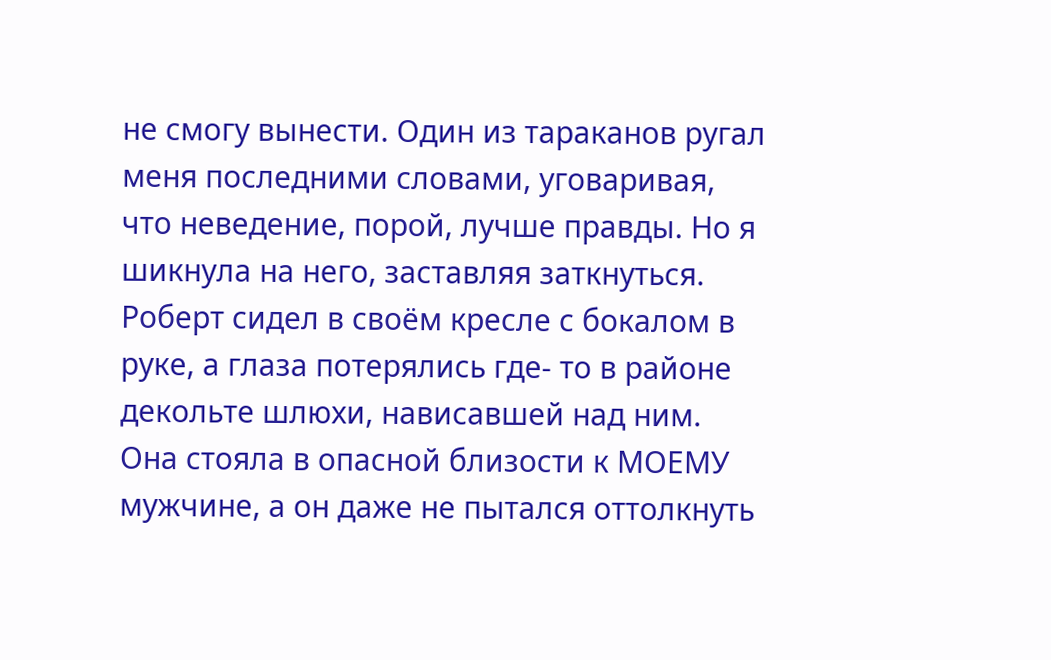не смогу вынести. Один из тараканов ругал меня последними словами, уговаривая, что неведение, порой, лучше правды. Но я шикнула на него, заставляя заткнуться.
Роберт сидел в своём кресле с бокалом в руке, а глаза потерялись где- то в районе декольте шлюхи, нависавшей над ним. Она стояла в опасной близости к МОЕМУ мужчине, а он даже не пытался оттолкнуть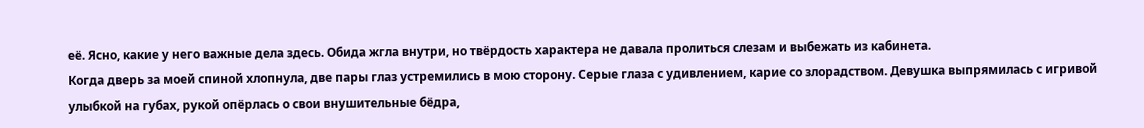её. Ясно, какие у него важные дела здесь. Обида жгла внутри, но твёрдость характера не давала пролиться слезам и выбежать из кабинета.
Когда дверь за моей спиной хлопнула, две пары глаз устремились в мою сторону. Серые глаза с удивлением, карие со злорадством. Девушка выпрямилась с игривой улыбкой на губах, рукой опёрлась о свои внушительные бёдра,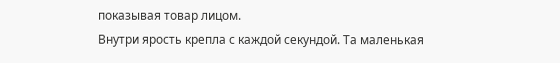показывая товар лицом.
Внутри ярость крепла с каждой секундой. Та маленькая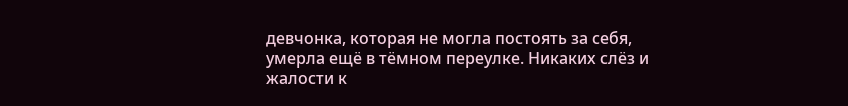девчонка, которая не могла постоять за себя, умерла ещё в тёмном переулке. Никаких слёз и жалости к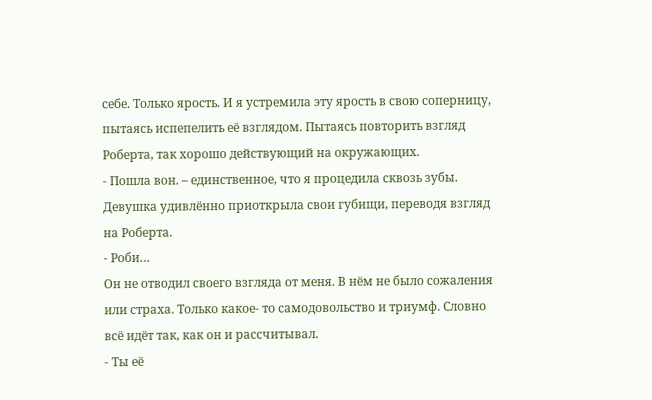себе. Только ярость. И я устремила эту ярость в свою соперницу, пытаясь испепелить её взглядом. Пытаясь повторить взгляд Роберта, так хорошо действующий на окружающих.
- Пошла вон. – единственное, что я процедила сквозь зубы. Девушка удивлённо приоткрыла свои губищи, переводя взгляд на Роберта.
- Роби…
Он не отводил своего взгляда от меня. В нём не было сожаления или страха. Только какое- то самодовольство и триумф. Словно всё идёт так, как он и рассчитывал.
- Ты её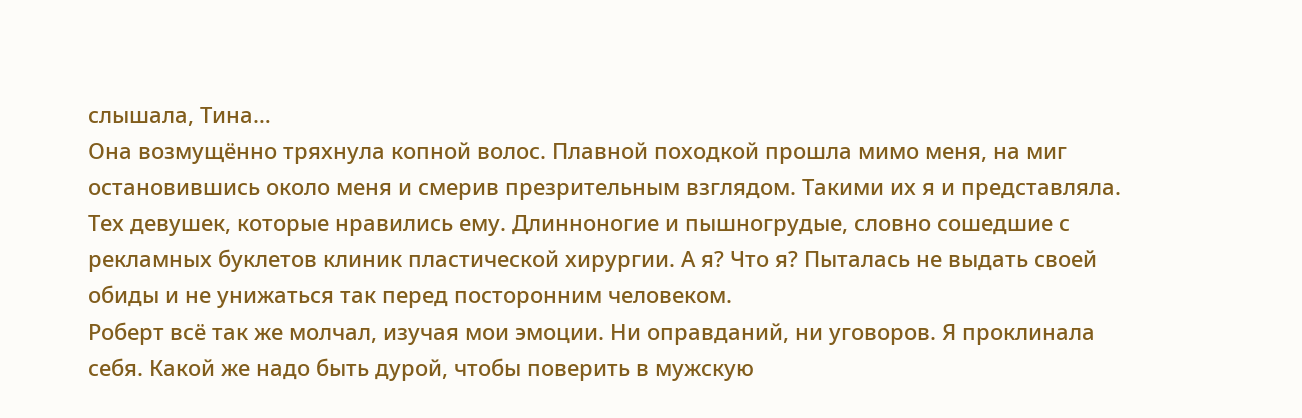слышала, Тина…
Она возмущённо тряхнула копной волос. Плавной походкой прошла мимо меня, на миг остановившись около меня и смерив презрительным взглядом. Такими их я и представляла. Тех девушек, которые нравились ему. Длинноногие и пышногрудые, словно сошедшие с рекламных буклетов клиник пластической хирургии. А я? Что я? Пыталась не выдать своей обиды и не унижаться так перед посторонним человеком.
Роберт всё так же молчал, изучая мои эмоции. Ни оправданий, ни уговоров. Я проклинала себя. Какой же надо быть дурой, чтобы поверить в мужскую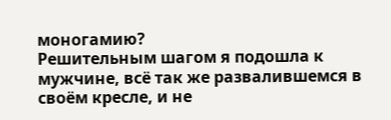моногамию?
Решительным шагом я подошла к мужчине, всё так же развалившемся в своём кресле, и не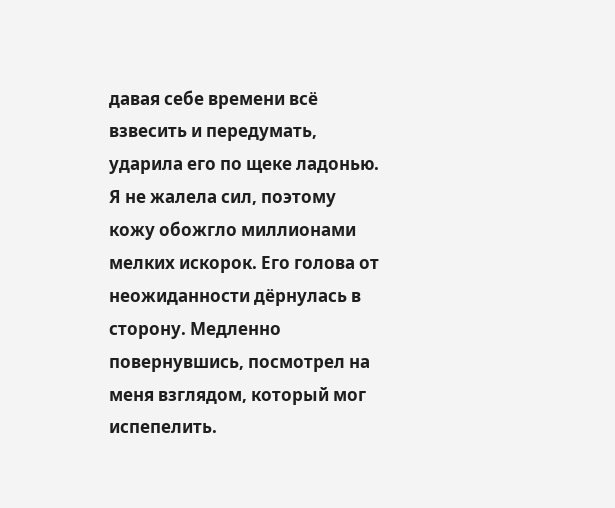давая себе времени всё взвесить и передумать, ударила его по щеке ладонью. Я не жалела сил, поэтому кожу обожгло миллионами мелких искорок. Его голова от неожиданности дёрнулась в сторону. Медленно повернувшись, посмотрел на меня взглядом, который мог испепелить.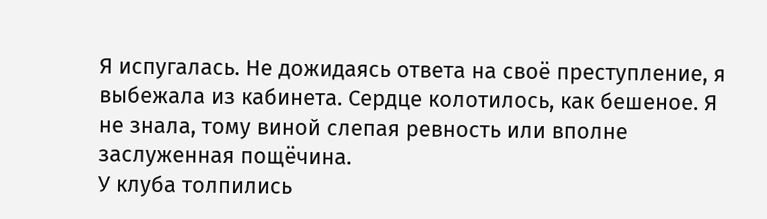Я испугалась. Не дожидаясь ответа на своё преступление, я выбежала из кабинета. Сердце колотилось, как бешеное. Я не знала, тому виной слепая ревность или вполне заслуженная пощёчина.
У клуба толпились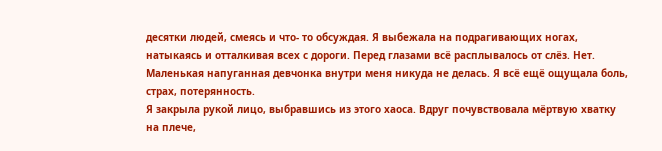десятки людей, смеясь и что- то обсуждая. Я выбежала на подрагивающих ногах, натыкаясь и отталкивая всех с дороги. Перед глазами всё расплывалось от слёз. Нет. Маленькая напуганная девчонка внутри меня никуда не делась. Я всё ещё ощущала боль, страх, потерянность.
Я закрыла рукой лицо, выбравшись из этого хаоса. Вдруг почувствовала мёртвую хватку на плече,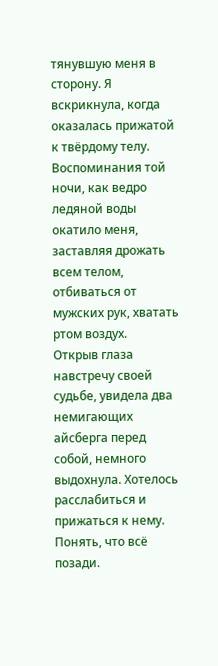тянувшую меня в сторону. Я вскрикнула, когда оказалась прижатой к твёрдому телу. Воспоминания той ночи, как ведро ледяной воды окатило меня, заставляя дрожать всем телом, отбиваться от мужских рук, хватать ртом воздух.
Открыв глаза навстречу своей судьбе, увидела два немигающих айсберга перед собой, немного выдохнула. Хотелось расслабиться и прижаться к нему. Понять, что всё позади.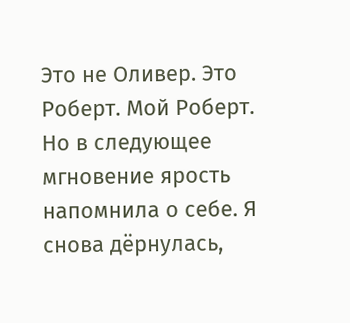Это не Оливер. Это Роберт. Мой Роберт. Но в следующее мгновение ярость напомнила о себе. Я снова дёрнулась,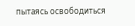пытаясь освободиться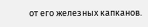от его железных капканов.